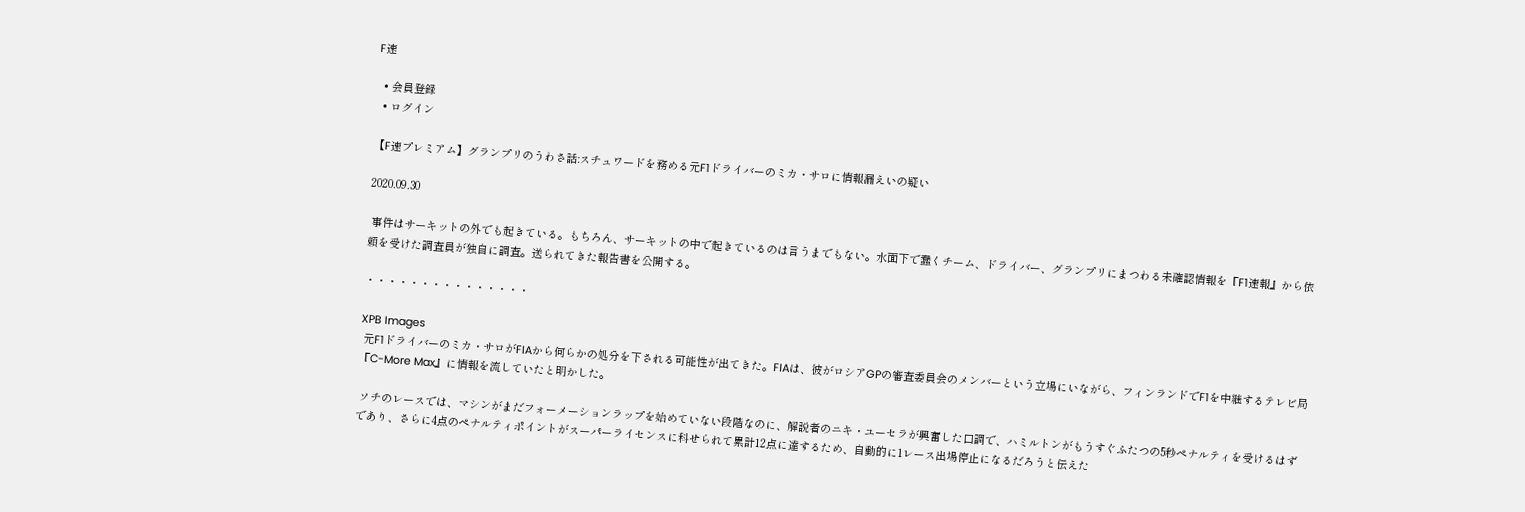F速

  • 会員登録
  • ログイン

【F速プレミアム】グランプリのうわさ話:スチュワードを務める元F1ドライバーのミカ・サロに情報漏えいの疑い

2020.09.30

 事件はサーキットの外でも起きている。もちろん、サーキットの中で起きているのは言うまでもない。水面下で蠢くチーム、ドライバー、グランプリにまつわる未確認情報を『F1速報』から依頼を受けた調査員が独自に調査。送られてきた報告書を公開する。

・・・・・・・・・・・・・・・

XPB Images
 元F1ドライバーのミカ・サロがFIAから何らかの処分を下される可能性が出てきた。FIAは、彼がロシアGPの審査委員会のメンバーという立場にいながら、フィンランドでF1を中継するテレビ局『C-More Max』に情報を流していたと明かした。

 ソチのレースでは、マシンがまだフォーメーションラップを始めていない段階なのに、解説者のニキ・ユーセラが興奮した口調で、ハミルトンがもうすぐふたつの5秒ペナルティを受けるはずであり、さらに4点のペナルティポイントがスーパーライセンスに科せられて累計12点に達するため、自動的に1レース出場停止になるだろうと伝えた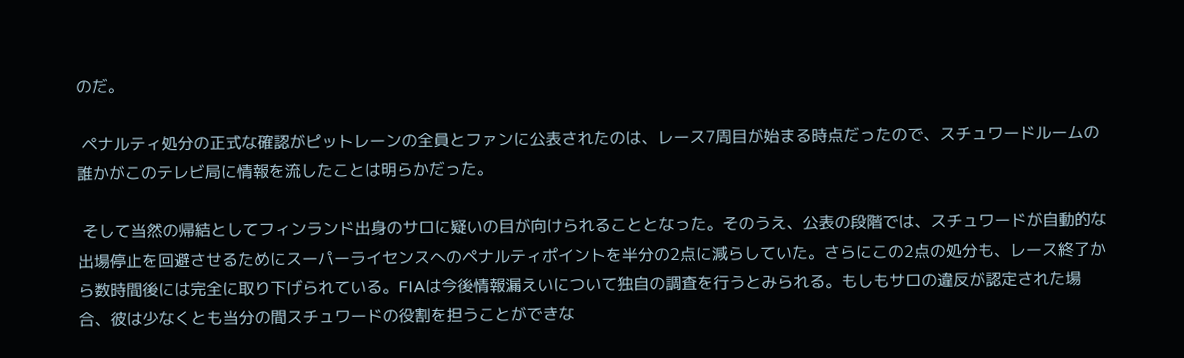のだ。

 ペナルティ処分の正式な確認がピットレーンの全員とファンに公表されたのは、レース7周目が始まる時点だったので、スチュワードルームの誰かがこのテレビ局に情報を流したことは明らかだった。

 そして当然の帰結としてフィンランド出身のサロに疑いの目が向けられることとなった。そのうえ、公表の段階では、スチュワードが自動的な出場停止を回避させるためにスーパーライセンスへのペナルティポイントを半分の2点に減らしていた。さらにこの2点の処分も、レース終了から数時間後には完全に取り下げられている。FIAは今後情報漏えいについて独自の調査を行うとみられる。もしもサロの違反が認定された場合、彼は少なくとも当分の間スチュワードの役割を担うことができな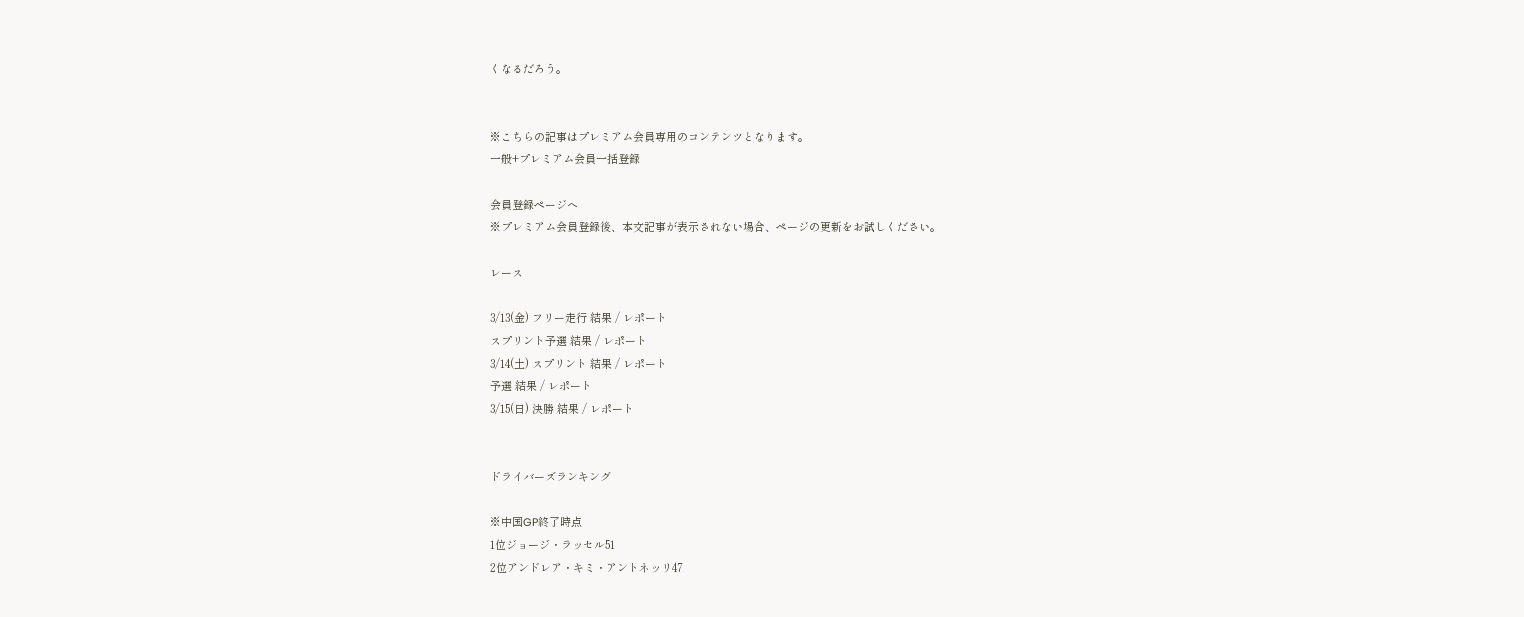くなるだろう。


※こちらの記事はプレミアム会員専用のコンテンツとなります。
一般+プレミアム会員一括登録

会員登録ページへ
※プレミアム会員登録後、本文記事が表示されない場合、ページの更新をお試しください。

レース

3/13(金) フリー走行 結果 / レポート
スプリント予選 結果 / レポート
3/14(土) スプリント 結果 / レポート
予選 結果 / レポート
3/15(日) 決勝 結果 / レポート


ドライバーズランキング

※中国GP終了時点
1位ジョージ・ラッセル51
2位アンドレア・キミ・アントネッリ47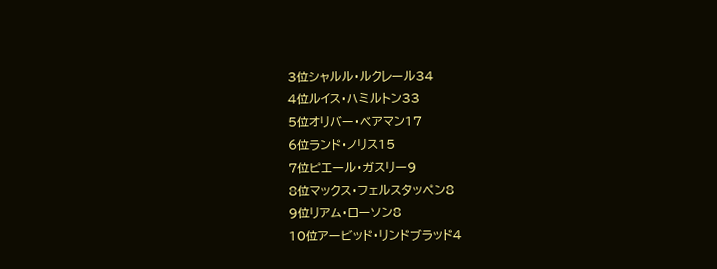3位シャルル・ルクレール34
4位ルイス・ハミルトン33
5位オリバー・ベアマン17
6位ランド・ノリス15
7位ピエール・ガスリー9
8位マックス・フェルスタッペン8
9位リアム・ローソン8
10位アービッド・リンドブラッド4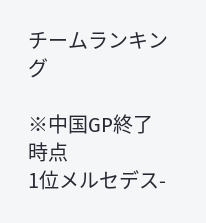チームランキング

※中国GP終了時点
1位メルセデス-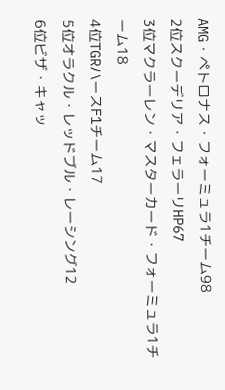AMG・ペトロナス・フォーミュラ1チーム98
2位スクーデリア・フェラーリHP67
3位マクラーレン・マスターカード・フォーミュラ1チーム18
4位TGRハースF1チーム17
5位オラクル・レッドブル・レーシング12
6位ビザ・キャッ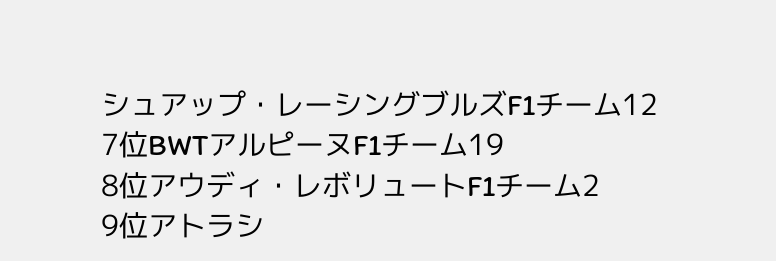シュアップ・レーシングブルズF1チーム12
7位BWTアルピーヌF1チーム19
8位アウディ・レボリュートF1チーム2
9位アトラシ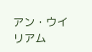アン・ウイリアム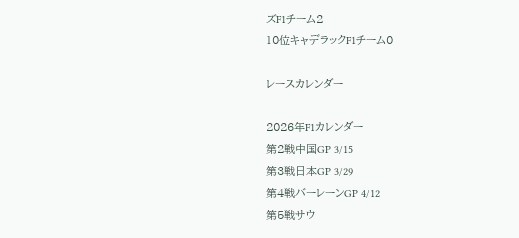ズF1チーム2
10位キャデラックF1チーム0

レースカレンダー

2026年F1カレンダー
第2戦中国GP 3/15
第3戦日本GP 3/29
第4戦バーレーンGP 4/12
第5戦サウ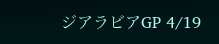ジアラビアGP 4/19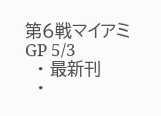第6戦マイアミGP 5/3
  • 最新刊
  •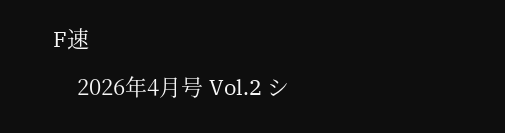F速

    2026年4月号 Vol.2 シ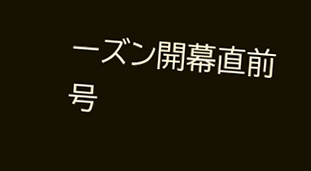ーズン開幕直前号